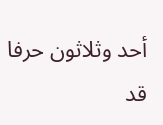أحد وثلاثون حرفا قد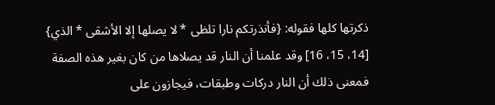ذكرتها كلها فقوله: {فأنذرتكم نارا تلظى * لا يصلها إلا الأشقى * الذي} [14، 15، 16] وقد علمنا أن النار قد يصلاها من كان بغير هذه الصفة فمعنى ذلك أن النار دركات وطبقات، فيجازون على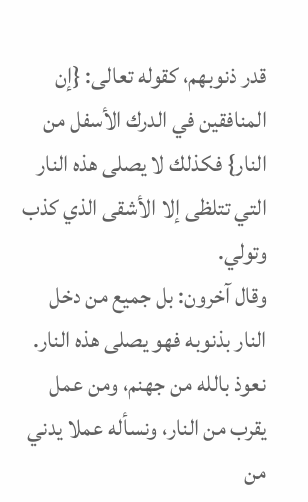قدر ذنوبهم، كقوله تعالى: {إن المنافقين في الدرك الأسفل من النار} فكذلك لا يصلى هذه النار التي تتلظى إلا الأشقى الذي كذب وتولي.
وقال آخرون: بل جميع من دخل النار بذنوبه فهو يصلى هذه النار. نعوذ بالله من جهنم، ومن عمل يقرب من النار، ونسأله عملا يدني من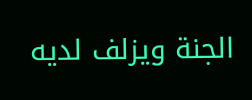الجنة ويزلف لديه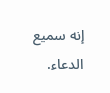إنه سميع الدعاء.